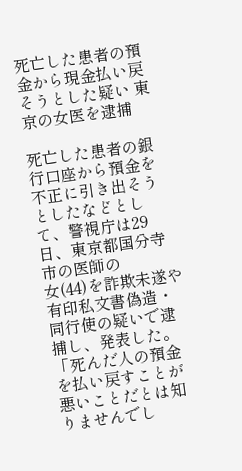死亡した患者の預金から現金払い戻そうとした疑い 東京の女医を逮捕

死亡した患者の銀行口座から預金を不正に引き出そうとしたなどとして、警視庁は29日、東京都国分寺市の医師の
女(44)を詐欺未遂や有印私文書偽造・同行使の疑いで逮捕し、発表した。「死んだ人の預金を払い戻すことが
悪いことだとは知りませんでし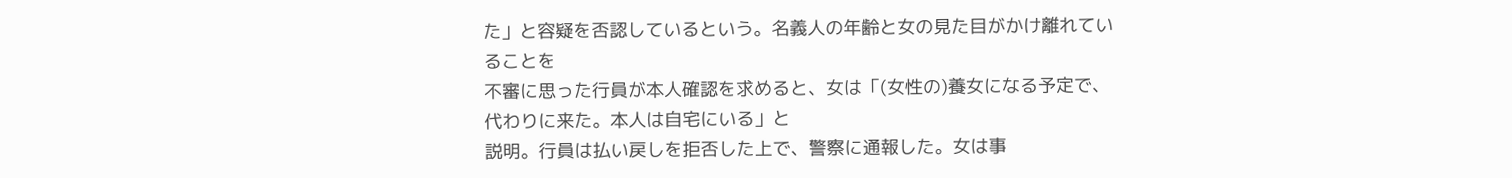た」と容疑を否認しているという。名義人の年齢と女の見た目がかけ離れていることを
不審に思った行員が本人確認を求めると、女は「(女性の)養女になる予定で、代わりに来た。本人は自宅にいる」と
説明。行員は払い戻しを拒否した上で、警察に通報した。女は事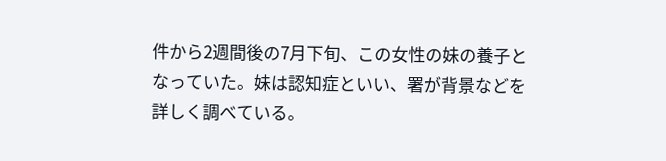件から2週間後の7月下旬、この女性の妹の養子となっていた。妹は認知症といい、署が背景などを詳しく調べている。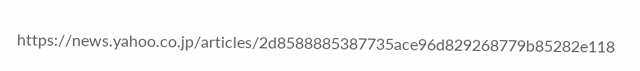https://news.yahoo.co.jp/articles/2d8588885387735ace96d829268779b85282e118